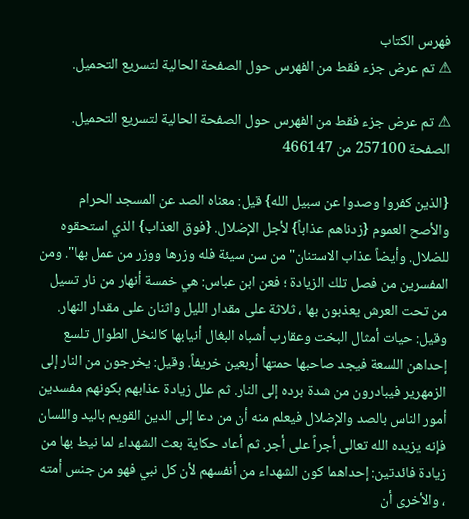فهرس الكتاب
⚠ تم عرض جزء فقط من الفهرس حول الصفحة الحالية لتسريع التحميل.

⚠ تم عرض جزء فقط من الفهرس حول الصفحة الحالية لتسريع التحميل.
الصفحة 257100 من 466147

{الذين كفروا وصدوا عن سبيل الله} قيل: معناه الصد عن المسجد الحرام والأصح العموم {زدناهم عذاباً} لأجل الإضلال. {فوق العذاب} الذي استحقوه للضلال. وأيضاً عذاب الاستنان"من سن سيئة فله وزرها ووزر من عمل بها". ومن المفسرين من فصل تلك الزيادة ؛ فعن ابن عباس: هي خمسة أنهار من نار تسيل من تحت العرش يعذبون بها ، ثلاثة على مقدار الليل واثنان على مقدار النهار. وقيل: حيات أمثال البخت وعقارب أشباه البغال أنيابها كالنخل الطوال تلسع إحداهن اللسعة فيجد صاحبها حمتها أربعين خريفاً. وقيل: يخرجون من النار إلى الزمهرير فيبادرون من شدة برده إلى النار. ثم علل زيادة عذابهم بكونهم مفسدين أمور الناس بالصد والإضلال فيعلم منه أن من دعا إلى الدين القويم باليد واللسان فإنه يزيده الله تعالى أجراً على أجر. ثم أعاد حكاية بعث الشهداء لما نيط بها من زيادة فائدتين: إحداهما كون الشهداء من أنفسهم لأن كل نبي فهو من جنس أمته ، والأخرى أن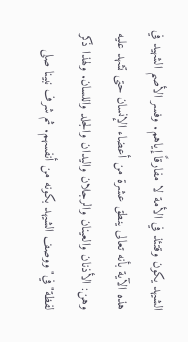الشيهد يكون وقتئذ في الأمة لا مفارقاً إياهم. وفسر الأصم الشهيد في هذه الآية بأنه تعالى ينطق عشرة من أعضاء الإنسان حتى تشهد عليه وهن: الأذنان والعينان والرجلان واليدان والجلد واللسان. ولهذا ذكر لفظة"في"ووصف الشيهد بكونه من أنفسهم. ثم شرف نبينا صلى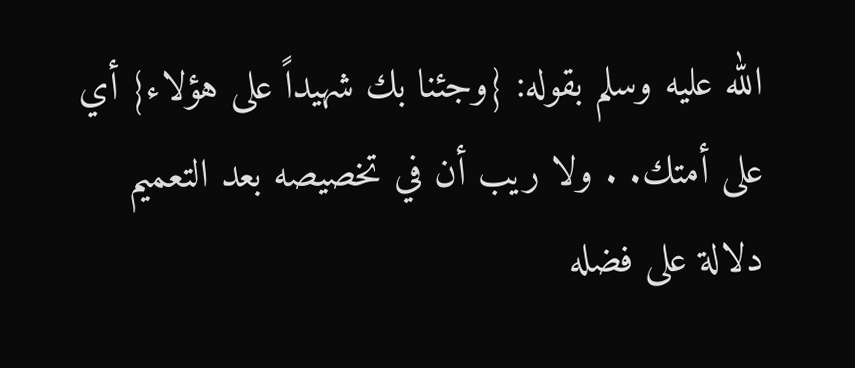الله عليه وسلم بقوله: {وجئنا بك شهيداً على هؤلاء} أي على أمتك. . ولا ريب أن في تخصيصه بعد التعميم دلالة على فضله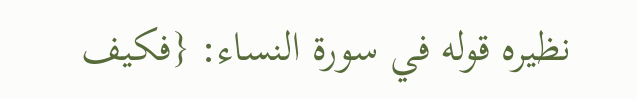نظيره قوله في سورة النساء: {فكيف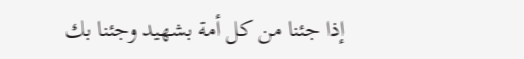إذا جئنا من كل أمة بشهيد وجئنا بك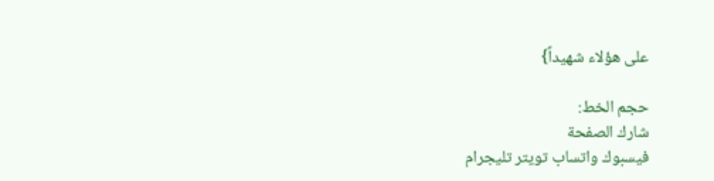على هؤلاء شهيداً}

حجم الخط:
شارك الصفحة
فيسبوك واتساب تويتر تليجرام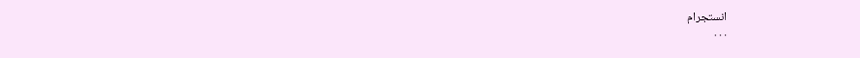انستجرام
. . .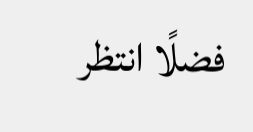فضلًا انتظر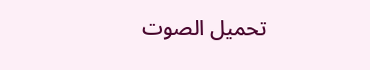تحميل الصوت